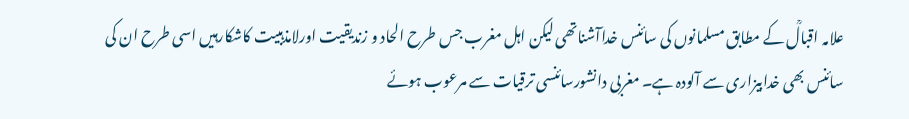علامہ اقبالؒ کے مطابق مسلمانوں کی سائنس خداآشناتھی لیکن اہل مغرب جس طرح الحاد و زندیقیت اورلامذہبیت کاشکارہیں اسی طرح ان کی سائنس بھی خدابیزاری سے آلودہ ہے۔ مغربی دانشورسائنسی ترقیات سے مرعوب ہوئے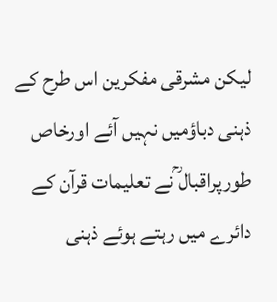لیکن مشرقی مفکرین اس طرح کے ذہنی دباؤمیں نہیں آئے اورخاص طورپراقبال ؒنے تعلیمات قرآن کے دائرے میں رہتے ہوئے ذہنی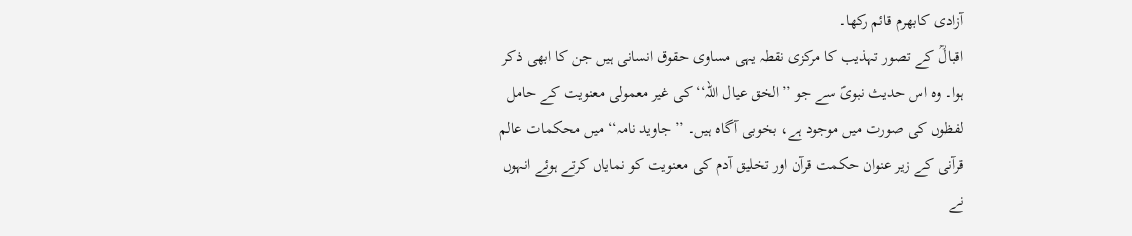آزادی کابھرم قائم رکھا۔
اقبالؒ کے تصور تہذیب کا مرکزی نقطہ یہی مساوی حقوق انسانی ہیں جن کا ابھی ذکر ہوا۔ وہ اس حدیث نبویؐ سے جو ’’الخق عیال اللہ‘‘ کی غیر معمولی معنویت کے حامل لفظوں کی صورت میں موجود ہے، بخوبی آگاہ ہیں۔ ’’جاوید نامہ‘‘ میں محکمات عالم قرآنی کے زیر عنوان حکمت قرآن اور تخلیق آدم کی معنویت کو نمایاں کرتے ہوئے انہوں نے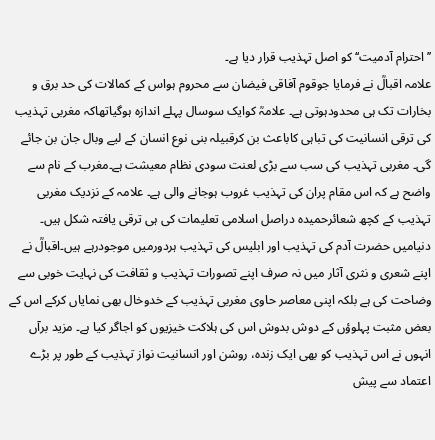’’احترام آدمیت‘‘ کو اصل تہذیب قرار دیا ہے۔
علامہ اقبالؒ نے فرمایا جوقوم آفاقی فیضان سے محروم ہواس کے کمالات کی حد برق و بخارات تک ہی محدودہوتی ہے۔ علامہؒ کوایک سوسال پہلے اندازہ ہوگیاتھاکہ مغربی تہذیب کی ترقی انسانیت کی تباہی کاباعث بن کرقبیلہ بنی نوع انسان کے لیے وبال جان بن جائے گی۔ مغربی تہذیب کی سب سے بڑی لعنت سودی نظام معیشت ہے۔مغرب کے نام سے واضح ہے کہ اس مقام پران کی تہذیب غروب ہوجانے والی ہے۔ علامہ کے نزدیک مغربی تہذیب کے کچھ شعائرحمیدہ دراصل اسلامی تعلیمات کی ہی ترقی یافتہ شکل ہیں۔
دنیامیں حضرت آدم کی تہذیب اور ابلیس کی تہذیب ہردورمیں موجودرہے ہیں۔اقبالؒ نے اپنے شعری و نثری آثار میں نہ صرف اپنے تصورات تہذیب و ثقافت کی نہایت خوبی سے وضاحت کی ہے بلکہ اپنی معاصر حاوی مغربی تہذیب کے خدوخال بھی نمایاں کرکے اس کے بعض مثبت پہلوؤں کے دوش بدوش اس کی ہلاکت خیزیوں کو اجاگر کیا ہے۔ مزید برآں انہوں نے اس تہذیب کو بھی ایک زندہ، روشن اور انسانیت نواز تہذیب کے طور پر بڑے اعتماد سے پیش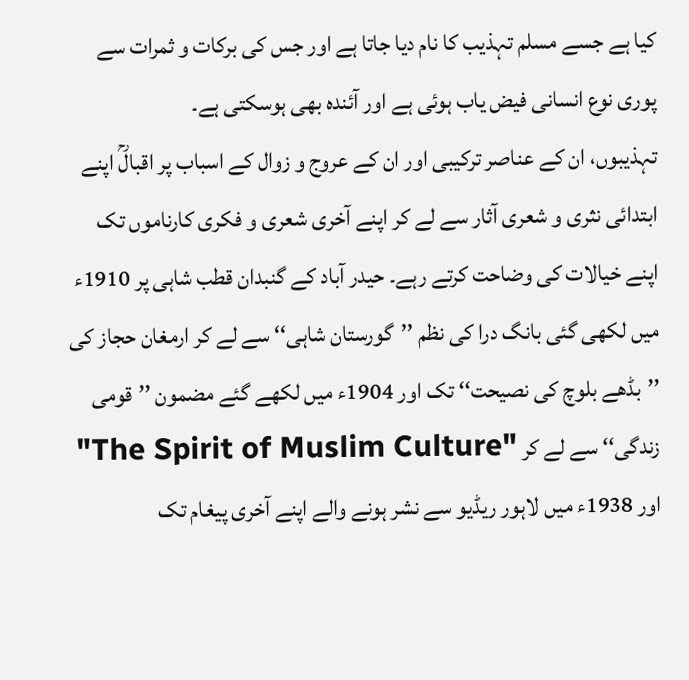کیا ہے جسے مسلم تہذیب کا نام دیا جاتا ہے اور جس کی برکات و ثمرات سے پوری نوع انسانی فیض یاب ہوئی ہے اور آئندہ بھی ہوسکتی ہے۔
تہذیبوں، ان کے عناصر ترکیبی اور ان کے عروج و زوال کے اسباب پر اقبالؒ اپنے ابتدائی نثری و شعری آثار سے لے کر اپنے آخری شعری و فکری کارناموں تک اپنے خیالات کی وضاحت کرتے رہے۔ حیدر آباد کے گنبدان قطب شاہی پر 1910ء میں لکھی گئی بانگ درا کی نظم ’’گورستان شاہی‘‘ سے لے کر ارمغان حجاز کی ’’بڈھے بلوچ کی نصیحت‘‘ تک اور 1904ء میں لکھے گئے مضمون ’’قومی زندگی‘‘ سے لے کر "The Spirit of Muslim Culture" اور 1938ء میں لاہور ریڈیو سے نشر ہونے والے اپنے آخری پیغام تک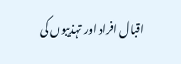اقبال افراد اور تہذیبوں کی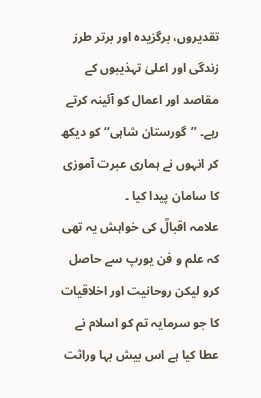تقدیروں، برگزیدہ اور برتر طرز زندگی اور اعلیٰ تہذیبوں کے مقاصد اور اعمال کو آئینہ کرتے رہے۔ ’’گورستان شاہی‘‘ کو دیکھ کر انہوں نے ہماری عبرت آموزی کا سامان پیدا کیا ۔
علامہ اقبالؒ کی خواہش یہ تھی کہ علم و فن یورپ سے حاصل کرو لیکن روحانیت اور اخلاقیات کا جو سرمایہ تم کو اسلام نے عطا کیا ہے اس بیش بہا وراثت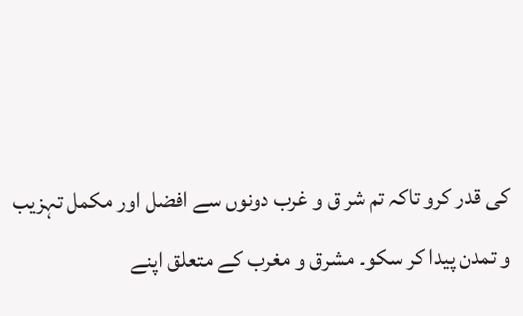کی قدر کرو تاکہ تم شر ق و غرب دونوں سے افضل اور مکمل تہزیب و تمدن پیدا کر سکو۔ مشرق و مغرب کے متعلق اپنے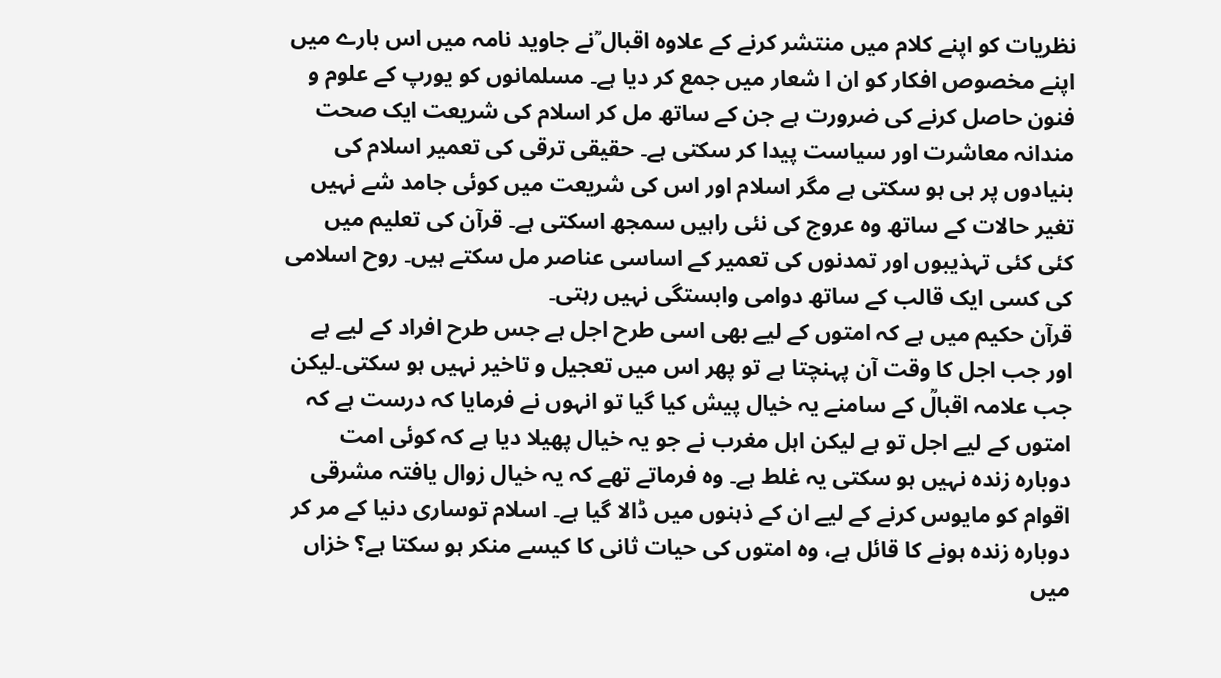نظریات کو اپنے کلام میں منتشر کرنے کے علاوہ اقبال ؒنے جاوید نامہ میں اس بارے میں اپنے مخصوص افکار کو ان ا شعار میں جمع کر دیا ہے۔ مسلمانوں کو یورپ کے علوم و فنون حاصل کرنے کی ضرورت ہے جن کے ساتھ مل کر اسلام کی شریعت ایک صحت مندانہ معاشرت اور سیاست پیدا کر سکتی ہے۔ حقیقی ترقی کی تعمیر اسلام کی بنیادوں پر ہی ہو سکتی ہے مگر اسلام اور اس کی شریعت میں کوئی جامد شے نہیں تغیر حالات کے ساتھ وہ عروج کی نئی راہیں سمجھ اسکتی ہے۔ قرآن کی تعلیم میں کئی کئی تہذیبوں اور تمدنوں کی تعمیر کے اساسی عناصر مل سکتے ہیں۔ روح اسلامی کی کسی ایک قالب کے ساتھ دوامی وابستگی نہیں رہتی۔
قرآن حکیم میں ہے کہ امتوں کے لیے بھی اسی طرح اجل ہے جس طرح افراد کے لیے ہے اور جب اجل کا وقت آن پہنچتا ہے تو پھر اس میں تعجیل و تاخیر نہیں ہو سکتی۔لیکن جب علامہ اقبالؒ کے سامنے یہ خیال پیش کیا گیا تو انہوں نے فرمایا کہ درست ہے کہ امتوں کے لیے اجل تو ہے لیکن اہل مغرب نے جو یہ خیال پھیلا دیا ہے کہ کوئی امت دوبارہ زندہ نہیں ہو سکتی یہ غلط ہے۔ وہ فرماتے تھے کہ یہ خیال زوال یافتہ مشرقی اقوام کو مایوس کرنے کے لیے ان کے ذہنوں میں ڈالا گیا ہے۔ اسلام توساری دنیا کے مر کر دوبارہ زندہ ہونے کا قائل ہے، وہ امتوں کی حیات ثانی کا کیسے منکر ہو سکتا ہے؟ خزاں میں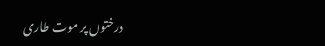درختوں پر موت طاری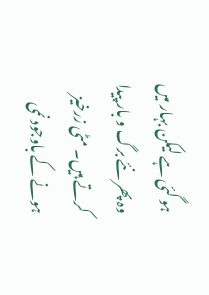ہو گئی ہے لیکن بہار میں وہ پھر نئے برگ و بار پیدا کرتے ہیں۔ مٹی زرخیز ہونے کے باوجود نمی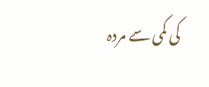کی کمی سے مردہ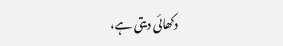دکھائی دیتی ہے،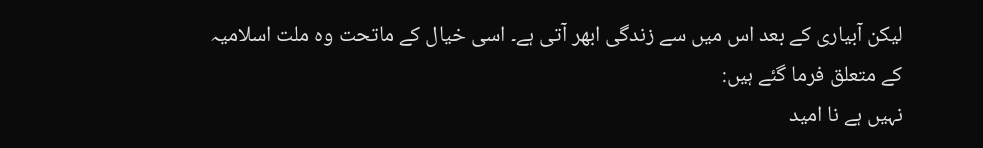لیکن آبیاری کے بعد اس میں سے زندگی ابھر آتی ہے۔ اسی خیال کے ماتحت وہ ملت اسلامیہ کے متعلق فرما گئے ہیں:
نہیں ہے نا امید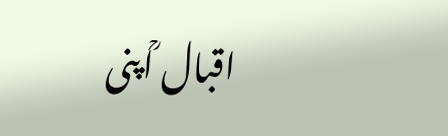اقبال ؒاپنی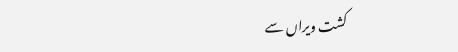کشت ویراں سے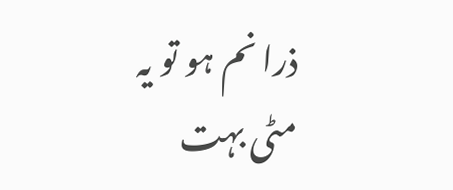ذرا نم ہو تو یہ مٹی بہت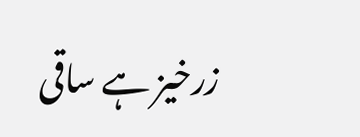زرخیز ہے ساقی